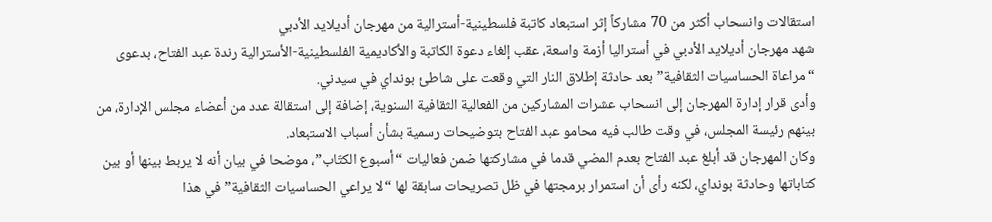استقالات وانسحاب أكثر من 70 مشاركاً إثر استبعاد كاتبة فلسطينية-أسترالية من مهرجان أديلايد الأدبي
شهد مهرجان أديلايد الأدبي في أستراليا أزمة واسعة، عقب إلغاء دعوة الكاتبة والأكاديمية الفلسطينية-الأسترالية رندة عبد الفتاح، بدعوى “مراعاة الحساسيات الثقافية” بعد حادثة إطلاق النار التي وقعت على شاطئ بونداي في سيدني.
وأدى قرار إدارة المهرجان إلى انسحاب عشرات المشاركين من الفعالية الثقافية السنوية، إضافة إلى استقالة عدد من أعضاء مجلس الإدارة، من بينهم رئيسة المجلس، في وقت طالب فيه محامو عبد الفتاح بتوضيحات رسمية بشأن أسباب الاستبعاد.
وكان المهرجان قد أبلغ عبد الفتاح بعدم المضي قدما في مشاركتها ضمن فعاليات “أسبوع الكتّاب”، موضحا في بيان أنه لا يربط بينها أو بين كتاباتها وحادثة بونداي، لكنه رأى أن استمرار برمجتها في ظل تصريحات سابقة لها “لا يراعي الحساسيات الثقافية” في هذا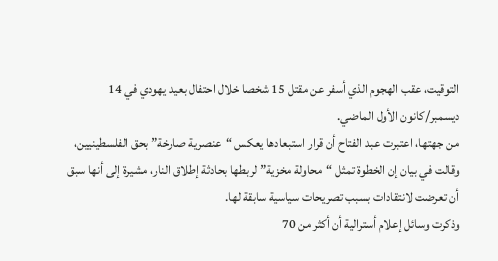التوقيت، عقب الهجوم الذي أسفر عن مقتل 15 شخصا خلال احتفال بعيد يهودي في 14 ديسمبر/كانون الأول الماضي.
من جهتها، اعتبرت عبد الفتاح أن قرار استبعادها يعكس “عنصرية صارخة” بحق الفلسطينيين، وقالت في بيان إن الخطوة تمثل “محاولة مخزية” لربطها بحادثة إطلاق النار، مشيرة إلى أنها سبق أن تعرضت لانتقادات بسبب تصريحات سياسية سابقة لها.
وذكرت وسائل إعلام أسترالية أن أكثر من 70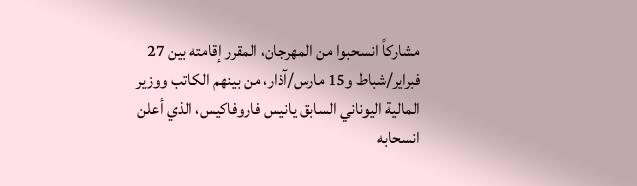مشاركاً انسحبوا من المهرجان، المقرر إقامته بين 27 فبراير/شباط و15 مارس/آذار، من بينهم الكاتب ووزير المالية اليوناني السابق يانيس فاروفاكيس، الذي أعلن انسحابه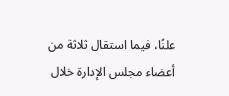علنًا، فيما استقال ثلاثة من أعضاء مجلس الإدارة خلال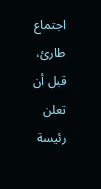اجتماع طارئ، قبل أن تعلن رئيسة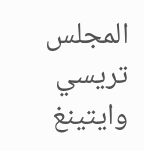المجلس تريسي وايتينغ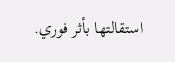استقالتها بأثر فوري.